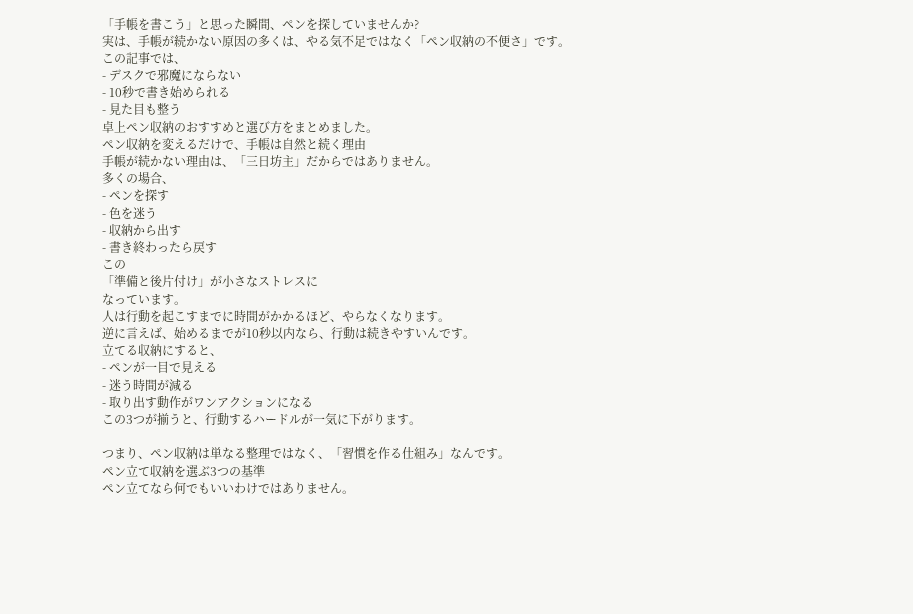「手帳を書こう」と思った瞬間、ペンを探していませんか?
実は、手帳が続かない原因の多くは、やる気不足ではなく「ペン収納の不便さ」です。
この記事では、
- デスクで邪魔にならない
- 10秒で書き始められる
- 見た目も整う
卓上ペン収納のおすすめと選び方をまとめました。
ペン収納を変えるだけで、手帳は自然と続く理由
手帳が続かない理由は、「三日坊主」だからではありません。
多くの場合、
- ペンを探す
- 色を迷う
- 収納から出す
- 書き終わったら戻す
この
「準備と後片付け」が小さなストレスに
なっています。
人は行動を起こすまでに時間がかかるほど、やらなくなります。
逆に言えば、始めるまでが10秒以内なら、行動は続きやすいんです。
立てる収納にすると、
- ペンが一目で見える
- 迷う時間が減る
- 取り出す動作がワンアクションになる
この3つが揃うと、行動するハードルが一気に下がります。

つまり、ペン収納は単なる整理ではなく、「習慣を作る仕組み」なんです。
ペン立て収納を選ぶ3つの基準
ペン立てなら何でもいいわけではありません。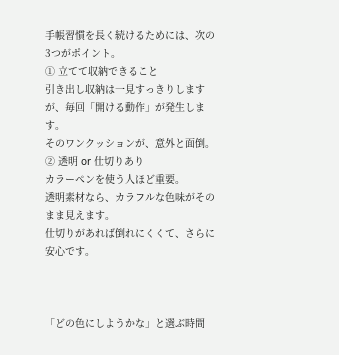手帳習慣を長く続けるためには、次の3つがポイント。
① 立てて収納できること
引き出し収納は一見すっきりしますが、毎回「開ける動作」が発生します。
そのワンクッションが、意外と面倒。
② 透明 or 仕切りあり
カラーペンを使う人ほど重要。
透明素材なら、カラフルな色味がそのまま見えます。
仕切りがあれば倒れにくくて、さらに安心です。



「どの色にしようかな」と選ぶ時間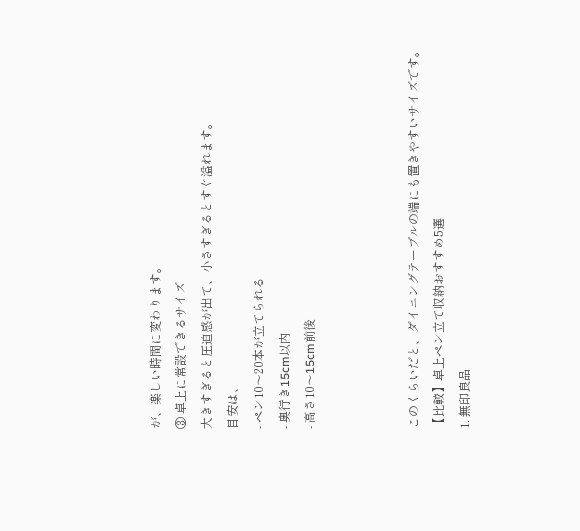が、楽しい時間に変わります。
③ 卓上に常設できるサイズ
大きすぎると圧迫感が出て、小さすぎるとすぐ溢れます。
目安は、
- ペン10〜20本が立てられる
- 奥行き15cm以内
- 高さ10〜15cm前後



このくらいだと、ダイニングテーブルの端にも置きやすいサイズです。
【比較】卓上ペン立て収納おすすめ5選
1. 無印良品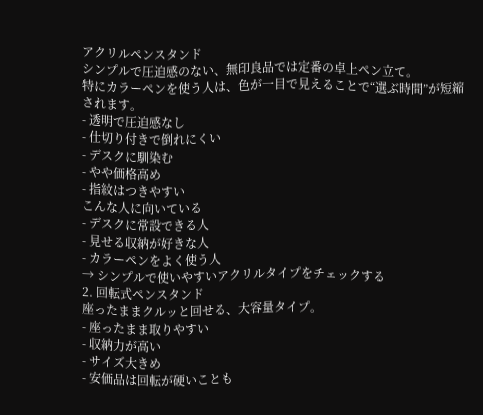アクリルペンスタンド
シンプルで圧迫感のない、無印良品では定番の卓上ペン立て。
特にカラーペンを使う人は、色が一目で見えることで“選ぶ時間”が短縮されます。
- 透明で圧迫感なし
- 仕切り付きで倒れにくい
- デスクに馴染む
- やや価格高め
- 指紋はつきやすい
こんな人に向いている
- デスクに常設できる人
- 見せる収納が好きな人
- カラーペンをよく使う人
→ シンプルで使いやすいアクリルタイプをチェックする
2. 回転式ペンスタンド
座ったままクルッと回せる、大容量タイプ。
- 座ったまま取りやすい
- 収納力が高い
- サイズ大きめ
- 安価品は回転が硬いことも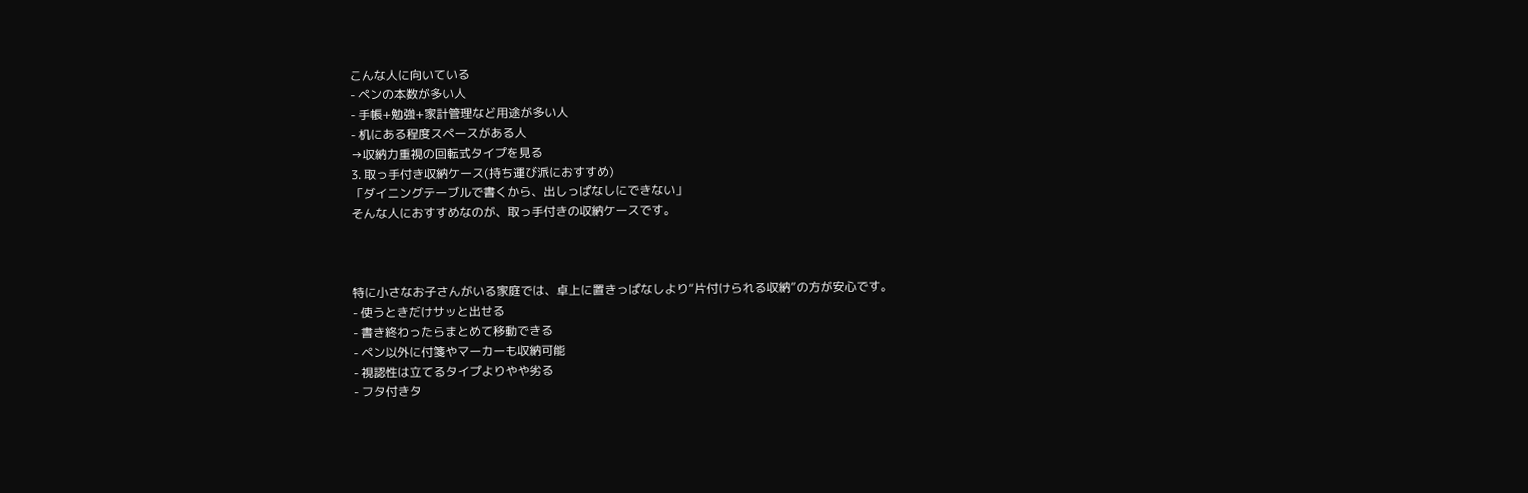こんな人に向いている
- ペンの本数が多い人
- 手帳+勉強+家計管理など用途が多い人
- 机にある程度スペースがある人
→収納力重視の回転式タイプを見る
3. 取っ手付き収納ケース(持ち運び派におすすめ)
「ダイニングテーブルで書くから、出しっぱなしにできない」
そんな人におすすめなのが、取っ手付きの収納ケースです。



特に小さなお子さんがいる家庭では、卓上に置きっぱなしより“片付けられる収納”の方が安心です。
- 使うときだけサッと出せる
- 書き終わったらまとめて移動できる
- ペン以外に付箋やマーカーも収納可能
- 視認性は立てるタイプよりやや劣る
- フタ付きタ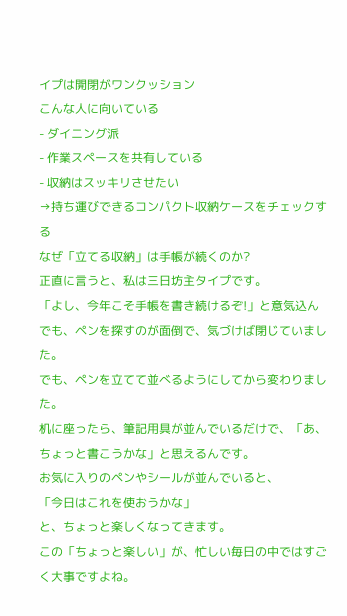イプは開閉がワンクッション
こんな人に向いている
- ダイニング派
- 作業スペースを共有している
- 収納はスッキリさせたい
→持ち運びできるコンパクト収納ケースをチェックする
なぜ「立てる収納」は手帳が続くのか?
正直に言うと、私は三日坊主タイプです。
「よし、今年こそ手帳を書き続けるぞ!」と意気込んでも、ペンを探すのが面倒で、気づけば閉じていました。
でも、ペンを立てて並べるようにしてから変わりました。
机に座ったら、筆記用具が並んでいるだけで、「あ、ちょっと書こうかな」と思えるんです。
お気に入りのペンやシールが並んでいると、
「今日はこれを使おうかな」
と、ちょっと楽しくなってきます。
この「ちょっと楽しい」が、忙しい毎日の中ではすごく大事ですよね。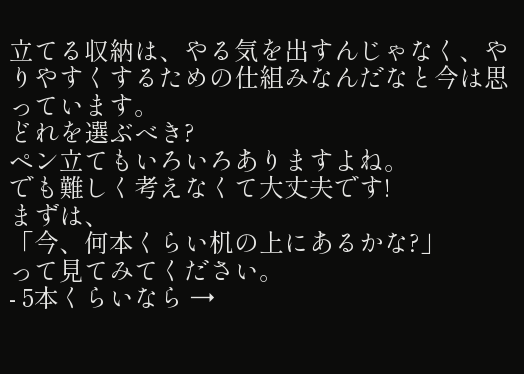立てる収納は、やる気を出すんじゃなく、やりやすくするための仕組みなんだなと今は思っています。
どれを選ぶべき?
ペン立てもいろいろありますよね。
でも難しく考えなくて大丈夫です!
まずは、
「今、何本くらい机の上にあるかな?」
って見てみてください。
- 5本くらいなら →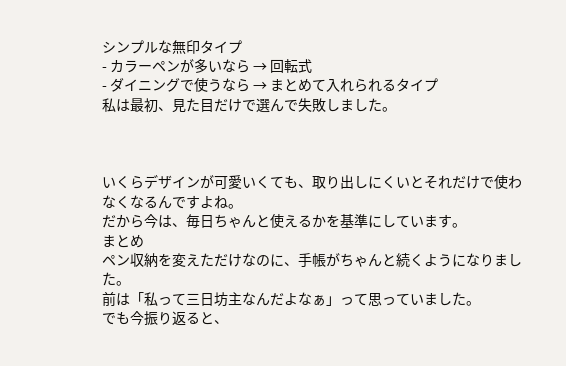シンプルな無印タイプ
- カラーペンが多いなら → 回転式
- ダイニングで使うなら → まとめて入れられるタイプ
私は最初、見た目だけで選んで失敗しました。



いくらデザインが可愛いくても、取り出しにくいとそれだけで使わなくなるんですよね。
だから今は、毎日ちゃんと使えるかを基準にしています。
まとめ
ペン収納を変えただけなのに、手帳がちゃんと続くようになりました。
前は「私って三日坊主なんだよなぁ」って思っていました。
でも今振り返ると、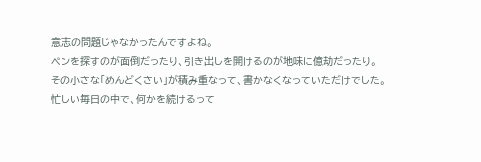意志の問題じゃなかったんですよね。
ペンを探すのが面倒だったり、引き出しを開けるのが地味に億劫だったり。
その小さな「めんどくさい」が積み重なって、書かなくなっていただけでした。
忙しい毎日の中で、何かを続けるって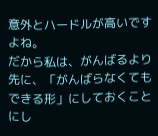意外とハードルが高いですよね。
だから私は、がんばるより先に、「がんばらなくてもできる形」にしておくことにし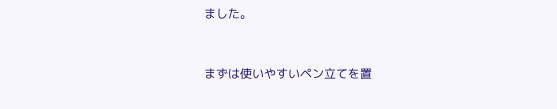ました。



まずは使いやすいペン立てを置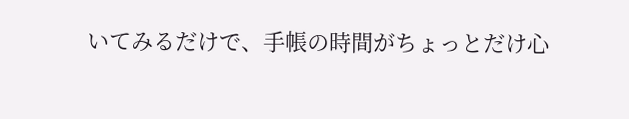いてみるだけで、手帳の時間がちょっとだけ心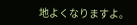地よくなりますよ。